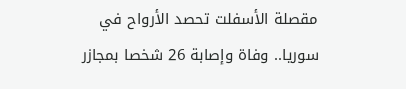مقصلة الأسفلت تحصد الأرواح في سوريا.. وفاة وإصابة 26 شخصا بمجازر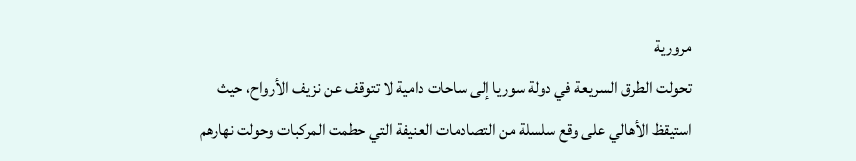مرورية
تحولت الطرق السريعة في دولة سوريا إلى ساحات دامية لا تتوقف عن نزيف الأرواح، حيث استيقظ الأهالي على وقع سلسلة من التصادمات العنيفة التي حطمت المركبات وحولت نهارهم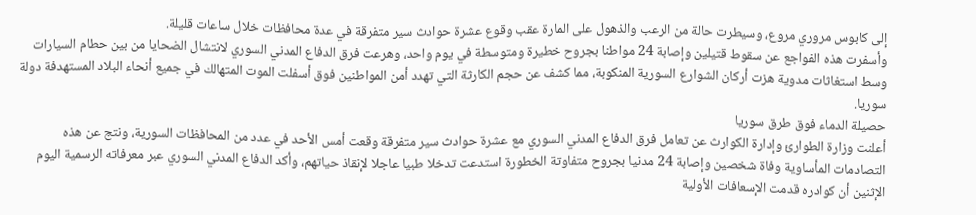إلى كابوس مروري مروع، وسيطرت حالة من الرعب والذهول على المارة عقب وقوع عشرة حوادث سير متفرقة في عدة محافظات خلال ساعات قليلة.
وأسفرت هذه الفواجع عن سقوط قتيلين وإصابة 24 مواطنا بجروح خطيرة ومتوسطة في يوم واحد، وهرعت فرق الدفاع المدني السوري لانتشال الضحايا من بين حطام السيارات وسط استغاثات مدوية هزت أركان الشوارع السورية المنكوبة، مما كشف عن حجم الكارثة التي تهدد أمن المواطنين فوق أسفلت الموت المتهالك في جميع أنحاء البلاد المستهدفة دولة سوريا.
حصيلة الدماء فوق طرق سوريا
أعلنت وزارة الطوارئ وإدارة الكوارث عن تعامل فرق الدفاع المدني السوري مع عشرة حوادث سير متفرقة وقعت أمس الأحد في عدد من المحافظات السورية، ونتج عن هذه التصادمات المأساوية وفاة شخصين وإصابة 24 مدنيا بجروح متفاوتة الخطورة استدعت تدخلا طبيا عاجلا لإنقاذ حياتهم، وأكد الدفاع المدني السوري عبر معرفاته الرسمية اليوم الإثنين أن كوادره قدمت الإسعافات الأولية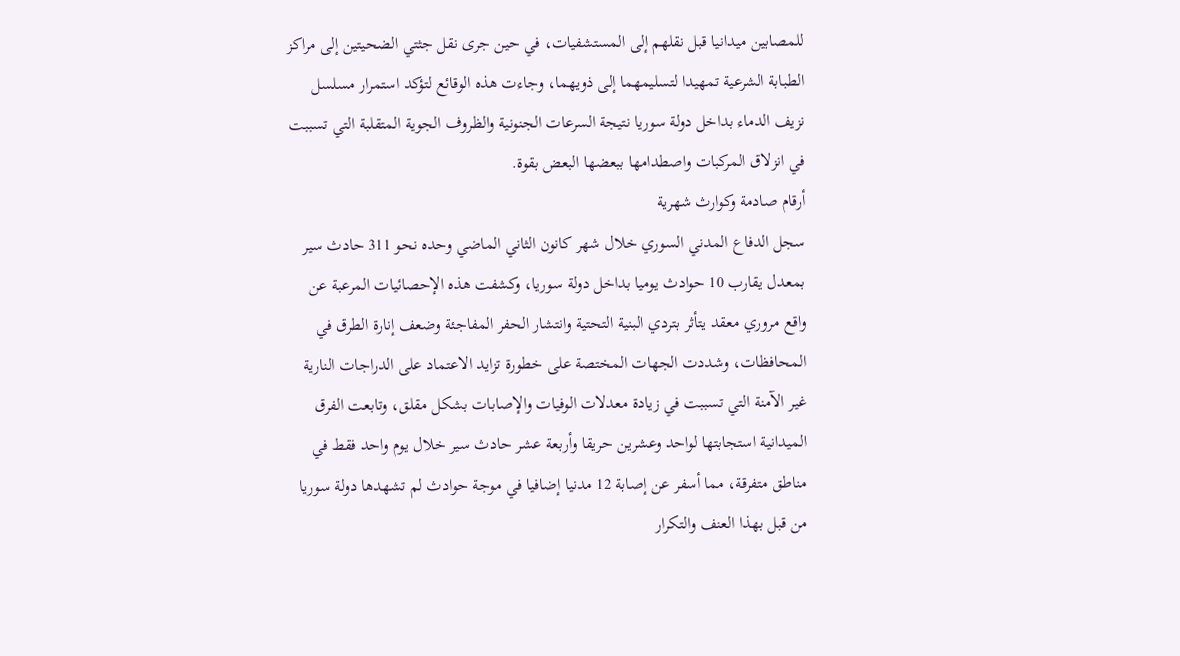للمصابين ميدانيا قبل نقلهم إلى المستشفيات، في حين جرى نقل جثتي الضحيتين إلى مراكز الطبابة الشرعية تمهيدا لتسليمهما إلى ذويهما، وجاءت هذه الوقائع لتؤكد استمرار مسلسل نزيف الدماء بداخل دولة سوريا نتيجة السرعات الجنونية والظروف الجوية المتقلبة التي تسببت في انزلاق المركبات واصطدامها ببعضها البعض بقوة.
أرقام صادمة وكوارث شهرية
سجل الدفاع المدني السوري خلال شهر كانون الثاني الماضي وحده نحو 311 حادث سير بمعدل يقارب 10 حوادث يوميا بداخل دولة سوريا، وكشفت هذه الإحصائيات المرعبة عن واقع مروري معقد يتأثر بتردي البنية التحتية وانتشار الحفر المفاجئة وضعف إنارة الطرق في المحافظات، وشددت الجهات المختصة على خطورة تزايد الاعتماد على الدراجات النارية غير الآمنة التي تسببت في زيادة معدلات الوفيات والإصابات بشكل مقلق، وتابعت الفرق الميدانية استجابتها لواحد وعشرين حريقا وأربعة عشر حادث سير خلال يوم واحد فقط في مناطق متفرقة، مما أسفر عن إصابة 12 مدنيا إضافيا في موجة حوادث لم تشهدها دولة سوريا من قبل بهذا العنف والتكرار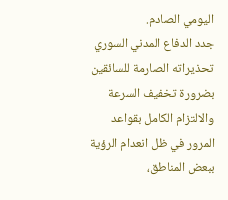اليومي الصادم.
جدد الدفاع المدني السوري تحذيراته الصارمة للسائقين بضرورة تخفيف السرعة والالتزام الكامل بقواعد المرور في ظل انعدام الرؤية ببعض المناطق،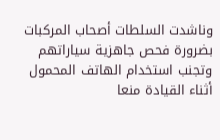وناشدت السلطات أصحاب المركبات بضرورة فحص جاهزية سياراتهم وتجنب استخدام الهاتف المحمول أثناء القيادة منعا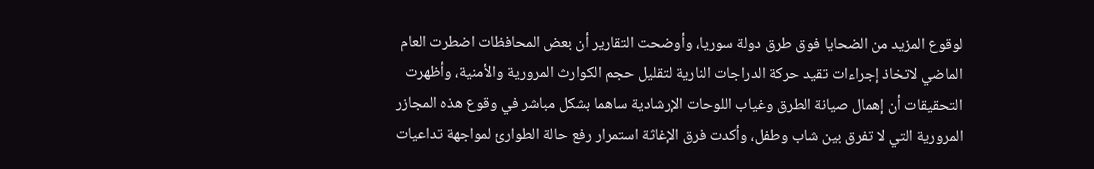لوقوع المزيد من الضحايا فوق طرق دولة سوريا، وأوضحت التقارير أن بعض المحافظات اضطرت العام الماضي لاتخاذ إجراءات تقيد حركة الدراجات النارية لتقليل حجم الكوارث المرورية والأمنية، وأظهرت التحقيقات أن إهمال صيانة الطرق وغياب اللوحات الإرشادية ساهما بشكل مباشر في وقوع هذه المجازر المرورية التي لا تفرق بين شاب وطفل، وأكدت فرق الإغاثة استمرار رفع حالة الطوارئ لمواجهة تداعيات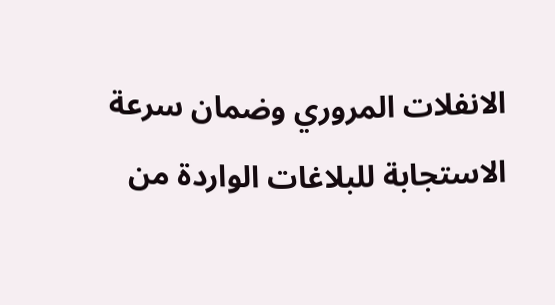الانفلات المروري وضمان سرعة الاستجابة للبلاغات الواردة من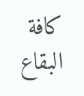كافة البقاع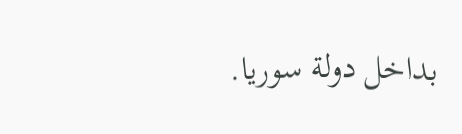بداخل دولة سوريا.